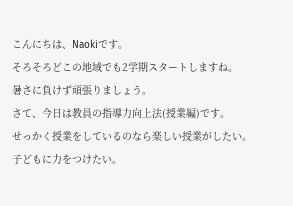こんにちは、Naokiです。
そろそろどこの地域でも2学期スタートしますね。
暑さに負けず頑張りましょう。
さて、今日は教員の指導力向上法(授業編)です。
せっかく授業をしているのなら楽しい授業がしたい。
子どもに力をつけたい。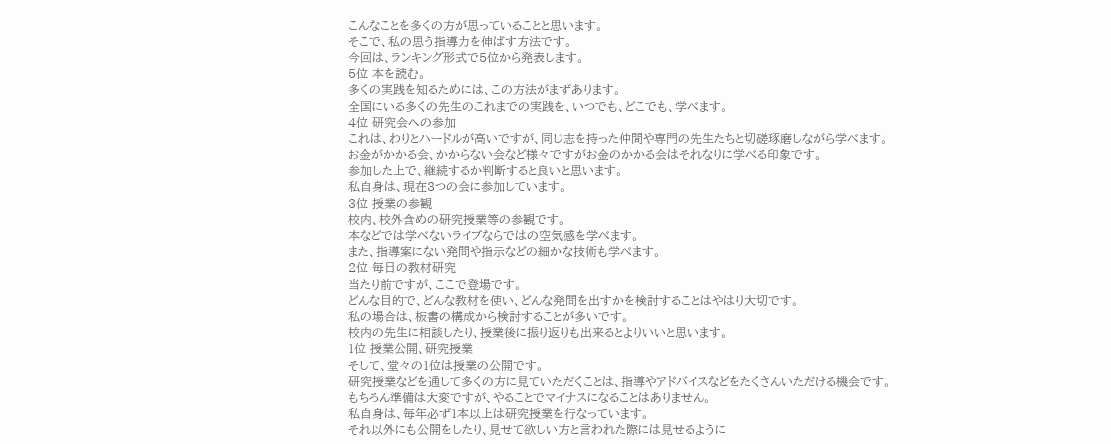こんなことを多くの方が思っていることと思います。
そこで、私の思う指導力を伸ばす方法です。
今回は、ランキング形式で5位から発表します。
5位 本を読む。
多くの実践を知るためには、この方法がまずあります。
全国にいる多くの先生のこれまでの実践を、いつでも、どこでも、学べます。
4位 研究会への参加
これは、わりとハードルが高いですが、同じ志を持った仲間や専門の先生たちと切磋琢磨しながら学べます。
お金がかかる会、かからない会など様々ですがお金のかかる会はそれなりに学べる印象です。
参加した上で、継続するか判断すると良いと思います。
私自身は、現在3つの会に参加しています。
3位 授業の参観
校内、校外含めの研究授業等の参観です。
本などでは学べないライブならではの空気感を学べます。
また、指導案にない発問や指示などの細かな技術も学べます。
2位 毎日の教材研究
当たり前ですが、ここで登場です。
どんな目的で、どんな教材を使い、どんな発問を出すかを検討することはやはり大切です。
私の場合は、板書の構成から検討することが多いです。
校内の先生に相談したり、授業後に振り返りも出来るとよりいいと思います。
1位 授業公開、研究授業
そして、堂々の1位は授業の公開です。
研究授業などを通して多くの方に見ていただくことは、指導やアドバイスなどをたくさんいただける機会です。
もちろん準備は大変ですが、やることでマイナスになることはありません。
私自身は、毎年必ず1本以上は研究授業を行なっています。
それ以外にも公開をしたり、見せて欲しい方と言われた際には見せるように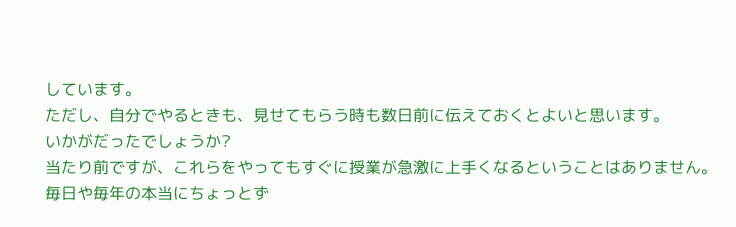しています。
ただし、自分でやるときも、見せてもらう時も数日前に伝えておくとよいと思います。
いかがだったでしょうか?
当たり前ですが、これらをやってもすぐに授業が急激に上手くなるということはありません。
毎日や毎年の本当にちょっとず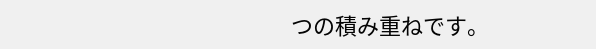つの積み重ねです。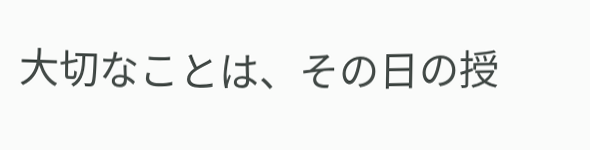大切なことは、その日の授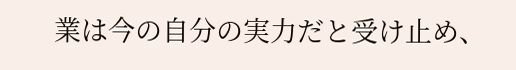業は今の自分の実力だと受け止め、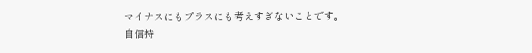マイナスにもプラスにも考えすぎないことです。
自信持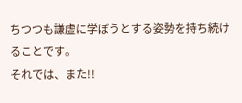ちつつも謙虚に学ぼうとする姿勢を持ち続けることです。
それでは、また!!